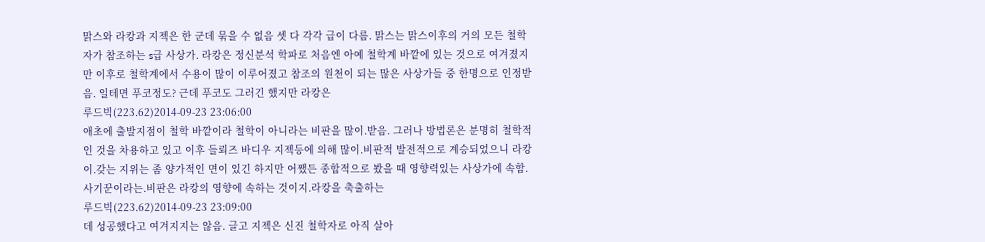맑스와 라캉과 지젝은 한 군데 묶을 수 없음 셋 다 각각 급이 다름. 맑스는 맑스이후의 거의 모든 철학자가 참조하는 s급 사상가. 라캉은 정신분석 학파로 처음엔 아예 철학계 바깥에 있는 것으로 여겨졌지만 이후로 철학계에서 수용이 많이 이루어졌고 참조의 원천이 되는 많은 사상가들 중 한명으로 인정받음. 일테면 푸코정도? 근데 푸코도 그러긴 했지만 라캉은
루드빅(223.62)2014-09-23 23:06:00
애초에 출발지점이 철학 바깥이라 철학이 아니라는 비판을 많이.받음. 그러나 방법론은 분명히 철학적인 것을 차용하고 있고 이후 들뢰즈 바디우 지젝등에 의해 많이.비판적 발전적으로 계승되었으니 라캉이.갖는 지위는 좀 양가적인 면이 있긴 하지만 어쨌든 종합적으로 봤을 때 영향력있는 사상가에 속함. 사기꾼이라는.비판은 라캉의 영향에 속하는 것이지.라캉을 축출하는
루드빅(223.62)2014-09-23 23:09:00
데 성공했다고 여겨지지는 않음. 글고 지젝은 신진 철학자로 아직 살아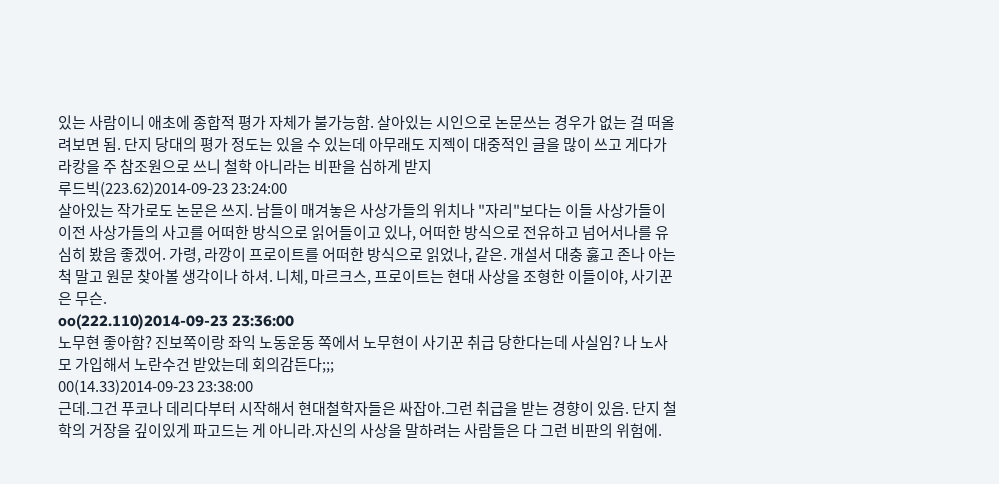있는 사람이니 애초에 종합적 평가 자체가 불가능함. 살아있는 시인으로 논문쓰는 경우가 없는 걸 떠올려보면 됨. 단지 당대의 평가 정도는 있을 수 있는데 아무래도 지젝이 대중적인 글을 많이 쓰고 게다가 라캉을 주 참조원으로 쓰니 철학 아니라는 비판을 심하게 받지
루드빅(223.62)2014-09-23 23:24:00
살아있는 작가로도 논문은 쓰지. 남들이 매겨놓은 사상가들의 위치나 "자리"보다는 이들 사상가들이 이전 사상가들의 사고를 어떠한 방식으로 읽어들이고 있나, 어떠한 방식으로 전유하고 넘어서나를 유심히 봤음 좋겠어. 가령, 라깡이 프로이트를 어떠한 방식으로 읽었나, 같은. 개설서 대충 훓고 존나 아는 척 말고 원문 찾아볼 생각이나 하셔. 니체, 마르크스, 프로이트는 현대 사상을 조형한 이들이야, 사기꾼은 무슨.
oo(222.110)2014-09-23 23:36:00
노무현 좋아함? 진보쪽이랑 좌익 노동운동 쪽에서 노무현이 사기꾼 취급 당한다는데 사실임? 나 노사모 가입해서 노란수건 받았는데 회의감든다;;;
00(14.33)2014-09-23 23:38:00
근데.그건 푸코나 데리다부터 시작해서 현대철학자들은 싸잡아.그런 취급을 받는 경향이 있음. 단지 철학의 거장을 깊이있게 파고드는 게 아니라.자신의 사상을 말하려는 사람들은 다 그런 비판의 위험에.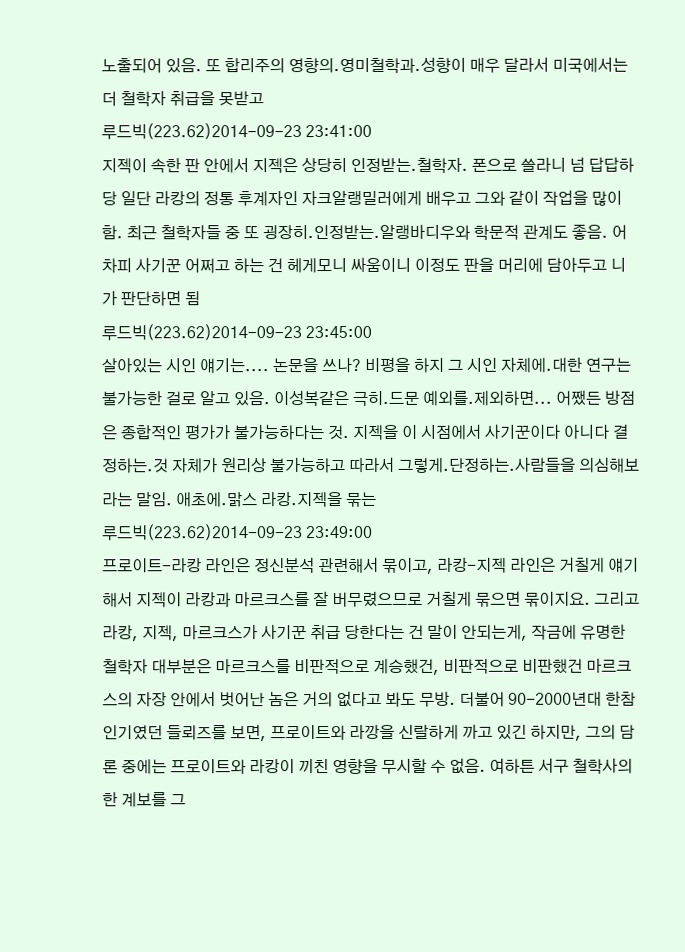노출되어 있음. 또 합리주의 영향의.영미철학과.성향이 매우 달라서 미국에서는 더 철학자 취급을 못받고
루드빅(223.62)2014-09-23 23:41:00
지젝이 속한 판 안에서 지젝은 상당히 인정받는.철학자. 폰으로 쓸라니 넘 답답하당 일단 라캉의 정통 후계자인 자크알랭밀러에게 배우고 그와 같이 작업을 많이 함. 최근 철학자들 중 또 굉장히.인정받는.알랭바디우와 학문적 관계도 좋음. 어차피 사기꾼 어쩌고 하는 건 헤게모니 싸움이니 이정도 판을 머리에 담아두고 니가 판단하면 됨
루드빅(223.62)2014-09-23 23:45:00
살아있는 시인 얘기는.... 논문을 쓰나? 비평을 하지 그 시인 자체에.대한 연구는 불가능한 걸로 알고 있음. 이성복같은 극히.드문 예외를.제외하면... 어쨌든 방점은 종합적인 평가가 불가능하다는 것. 지젝을 이 시점에서 사기꾼이다 아니다 결정하는.것 자체가 원리상 불가능하고 따라서 그렇게.단정하는.사람들을 의심해보라는 말임. 애초에.맑스 라캉.지젝을 묶는
루드빅(223.62)2014-09-23 23:49:00
프로이트-라캉 라인은 정신분석 관련해서 묶이고, 라캉-지젝 라인은 거칠게 얘기해서 지젝이 라캉과 마르크스를 잘 버무렸으므로 거칠게 묶으면 묶이지요. 그리고 라캉, 지젝, 마르크스가 사기꾼 취급 당한다는 건 말이 안되는게, 작금에 유명한 철학자 대부분은 마르크스를 비판적으로 계승했건, 비판적으로 비판했건 마르크스의 자장 안에서 벗어난 놈은 거의 없다고 봐도 무방. 더불어 90-2000년대 한참 인기였던 들뢰즈를 보면, 프로이트와 라깡을 신랄하게 까고 있긴 하지만, 그의 담론 중에는 프로이트와 라캉이 끼친 영향을 무시할 수 없음. 여하튼 서구 철학사의 한 계보를 그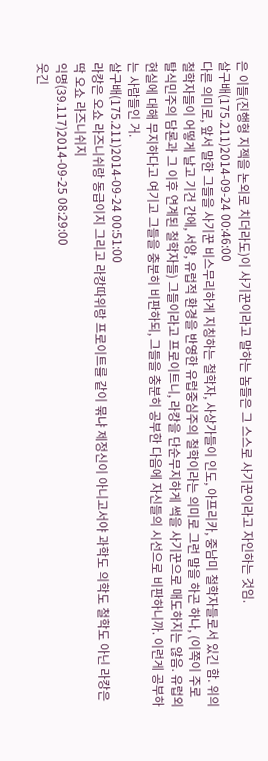은 이들(진행형 지젝을 논외로 치더라도)이 사기꾼이라고 말하는 놈들은 그 스스로 사기꾼이라고 자인하는 것임.
살구배(175.211)2014-09-24 00:46:00
다른 의미로, 앞서 말한 그들을 사기꾼 비스무리하게 지칭하는 철학자, 사상가들이 인도, 아프리카, 중남미 철학자들로서 있긴 함. 위의 철학자들이 어떻게 날고 기건 간에, 서양, 유럽적 환경을 반영한 유럽중심주의 철학이라는 의미로 그런 말을 하곤 하나, (이쪽이 주로 탈식민주의 담론과 그 이후 연계된 철학자들) 그들이라고 프로이트니, 라캉을 단순무지하게 썩을 사기꾼으로 매도하지는 않음. 유럽외 현실에 대해 무지하다고 여기고 그들을 충분히 비판하되, 그들을 충분히 공부한 다음에 자신들의 시선으로 비판하니까. 이런게 공부하는 사람들인 거.
살구배(175.211)2014-09-24 00:51:00
라캉은 오쇼 라즈니쉬랑 동급이지 그리고 라캉따위랑 프로이트를 같이 묶냐 제정신이 아니고서야 과학도 의학도 철학도 아닌 라캉은 딱 오쇼 라즈니쉬지
익명(39.117)2014-09-25 08:29:00
웃긴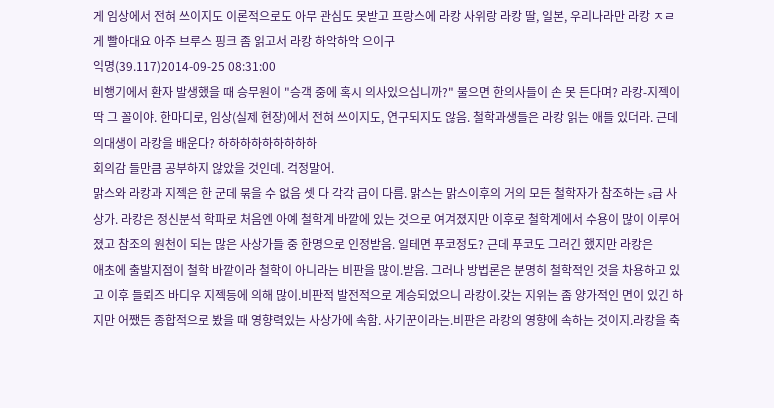게 임상에서 전혀 쓰이지도 이론적으로도 아무 관심도 못받고 프랑스에 라캉 사위랑 라캉 딸, 일본, 우리나라만 라캉 ㅈㄹ게 빨아대요 아주 브루스 핑크 좀 읽고서 라캉 하악하악 으이구
익명(39.117)2014-09-25 08:31:00
비행기에서 환자 발생했을 때 승무원이 "승객 중에 혹시 의사있으십니까?" 물으면 한의사들이 손 못 든다며? 라캉-지젝이 딱 그 꼴이야. 한마디로, 임상(실제 현장)에서 전혀 쓰이지도, 연구되지도 않음. 철학과생들은 라캉 읽는 애들 있더라. 근데 의대생이 라캉을 배운다? 하하하하하하하하하
회의감 들만큼 공부하지 않았을 것인데. 걱정말어.
맑스와 라캉과 지젝은 한 군데 묶을 수 없음 셋 다 각각 급이 다름. 맑스는 맑스이후의 거의 모든 철학자가 참조하는 s급 사상가. 라캉은 정신분석 학파로 처음엔 아예 철학계 바깥에 있는 것으로 여겨졌지만 이후로 철학계에서 수용이 많이 이루어졌고 참조의 원천이 되는 많은 사상가들 중 한명으로 인정받음. 일테면 푸코정도? 근데 푸코도 그러긴 했지만 라캉은
애초에 출발지점이 철학 바깥이라 철학이 아니라는 비판을 많이.받음. 그러나 방법론은 분명히 철학적인 것을 차용하고 있고 이후 들뢰즈 바디우 지젝등에 의해 많이.비판적 발전적으로 계승되었으니 라캉이.갖는 지위는 좀 양가적인 면이 있긴 하지만 어쨌든 종합적으로 봤을 때 영향력있는 사상가에 속함. 사기꾼이라는.비판은 라캉의 영향에 속하는 것이지.라캉을 축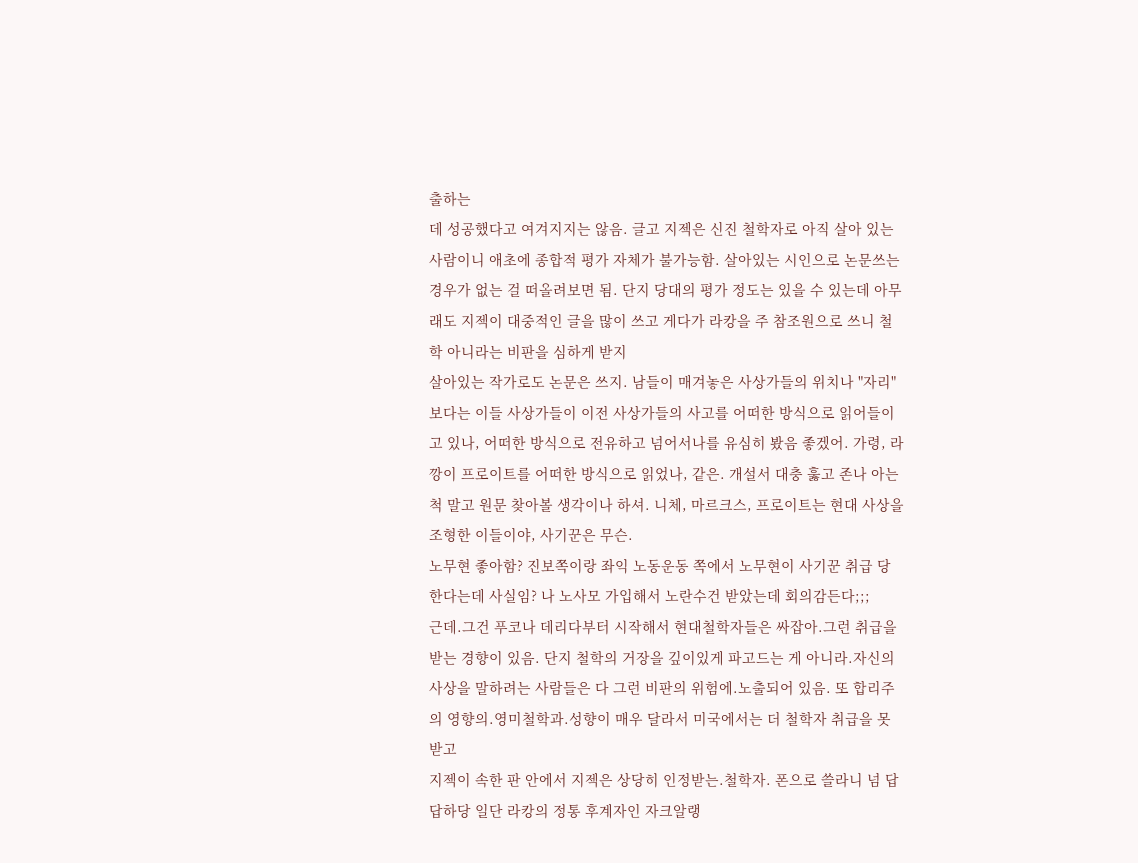출하는
데 성공했다고 여겨지지는 않음. 글고 지젝은 신진 철학자로 아직 살아 있는 사람이니 애초에 종합적 평가 자체가 불가능함. 살아있는 시인으로 논문쓰는 경우가 없는 걸 떠올려보면 됨. 단지 당대의 평가 정도는 있을 수 있는데 아무래도 지젝이 대중적인 글을 많이 쓰고 게다가 라캉을 주 참조원으로 쓰니 철학 아니라는 비판을 심하게 받지
살아있는 작가로도 논문은 쓰지. 남들이 매겨놓은 사상가들의 위치나 "자리"보다는 이들 사상가들이 이전 사상가들의 사고를 어떠한 방식으로 읽어들이고 있나, 어떠한 방식으로 전유하고 넘어서나를 유심히 봤음 좋겠어. 가령, 라깡이 프로이트를 어떠한 방식으로 읽었나, 같은. 개설서 대충 훓고 존나 아는 척 말고 원문 찾아볼 생각이나 하셔. 니체, 마르크스, 프로이트는 현대 사상을 조형한 이들이야, 사기꾼은 무슨.
노무현 좋아함? 진보쪽이랑 좌익 노동운동 쪽에서 노무현이 사기꾼 취급 당한다는데 사실임? 나 노사모 가입해서 노란수건 받았는데 회의감든다;;;
근데.그건 푸코나 데리다부터 시작해서 현대철학자들은 싸잡아.그런 취급을 받는 경향이 있음. 단지 철학의 거장을 깊이있게 파고드는 게 아니라.자신의 사상을 말하려는 사람들은 다 그런 비판의 위험에.노출되어 있음. 또 합리주의 영향의.영미철학과.성향이 매우 달라서 미국에서는 더 철학자 취급을 못받고
지젝이 속한 판 안에서 지젝은 상당히 인정받는.철학자. 폰으로 쓸라니 넘 답답하당 일단 라캉의 정통 후계자인 자크알랭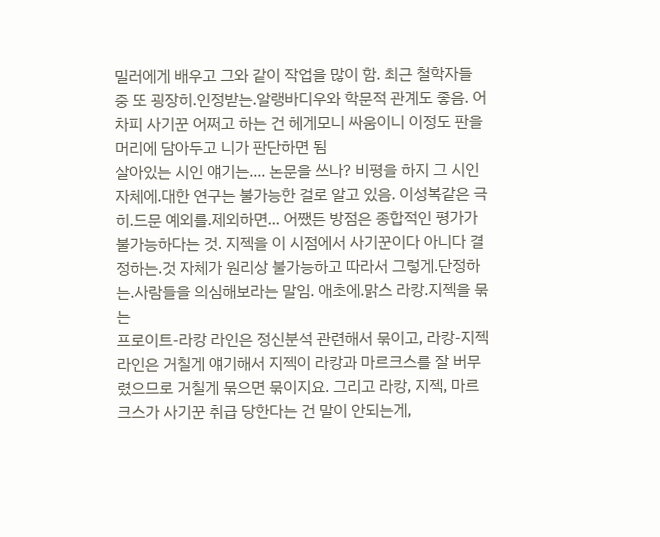밀러에게 배우고 그와 같이 작업을 많이 함. 최근 철학자들 중 또 굉장히.인정받는.알랭바디우와 학문적 관계도 좋음. 어차피 사기꾼 어쩌고 하는 건 헤게모니 싸움이니 이정도 판을 머리에 담아두고 니가 판단하면 됨
살아있는 시인 얘기는.... 논문을 쓰나? 비평을 하지 그 시인 자체에.대한 연구는 불가능한 걸로 알고 있음. 이성복같은 극히.드문 예외를.제외하면... 어쨌든 방점은 종합적인 평가가 불가능하다는 것. 지젝을 이 시점에서 사기꾼이다 아니다 결정하는.것 자체가 원리상 불가능하고 따라서 그렇게.단정하는.사람들을 의심해보라는 말임. 애초에.맑스 라캉.지젝을 묶는
프로이트-라캉 라인은 정신분석 관련해서 묶이고, 라캉-지젝 라인은 거칠게 얘기해서 지젝이 라캉과 마르크스를 잘 버무렸으므로 거칠게 묶으면 묶이지요. 그리고 라캉, 지젝, 마르크스가 사기꾼 취급 당한다는 건 말이 안되는게,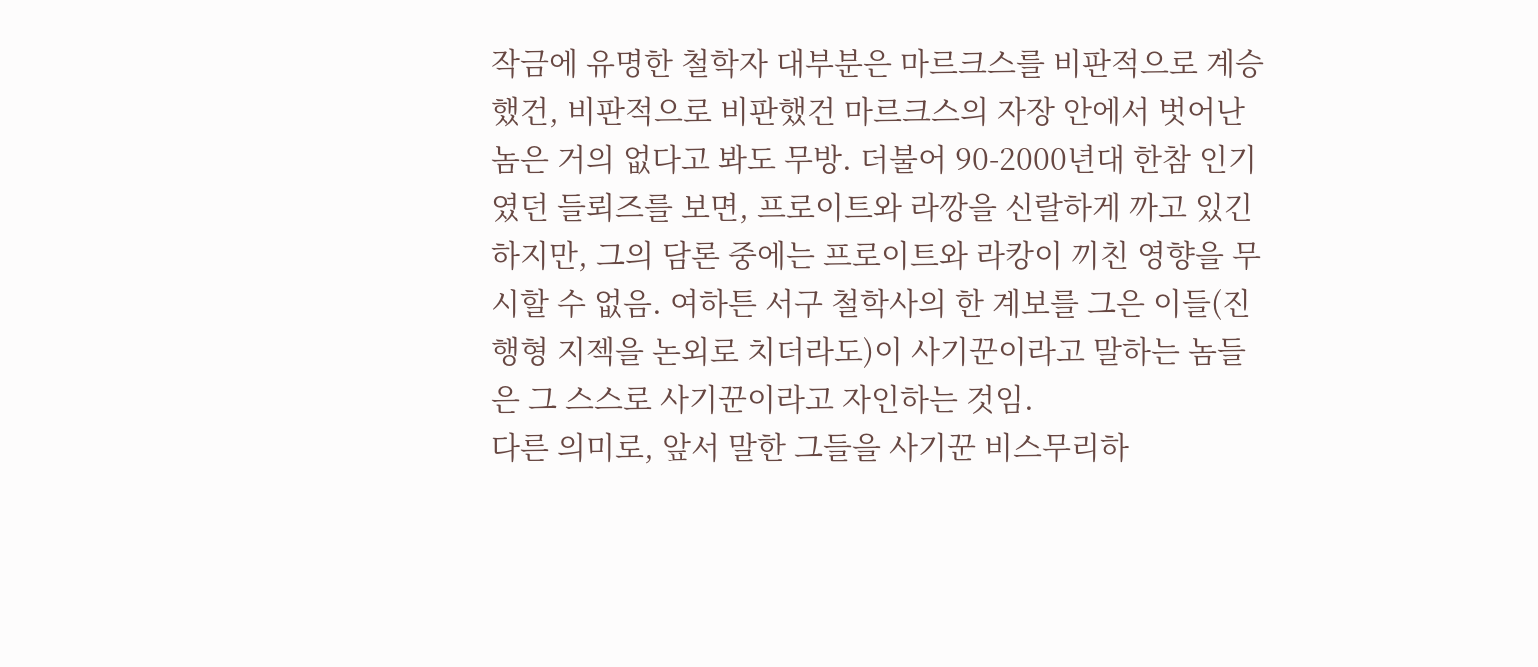작금에 유명한 철학자 대부분은 마르크스를 비판적으로 계승했건, 비판적으로 비판했건 마르크스의 자장 안에서 벗어난 놈은 거의 없다고 봐도 무방. 더불어 90-2000년대 한참 인기였던 들뢰즈를 보면, 프로이트와 라깡을 신랄하게 까고 있긴 하지만, 그의 담론 중에는 프로이트와 라캉이 끼친 영향을 무시할 수 없음. 여하튼 서구 철학사의 한 계보를 그은 이들(진행형 지젝을 논외로 치더라도)이 사기꾼이라고 말하는 놈들은 그 스스로 사기꾼이라고 자인하는 것임.
다른 의미로, 앞서 말한 그들을 사기꾼 비스무리하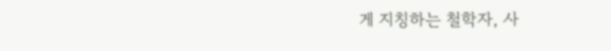게 지칭하는 철학자, 사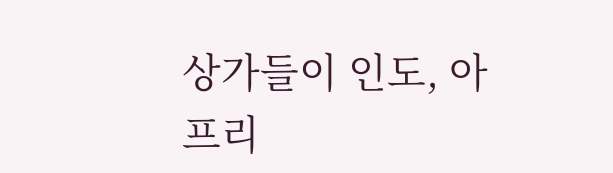상가들이 인도, 아프리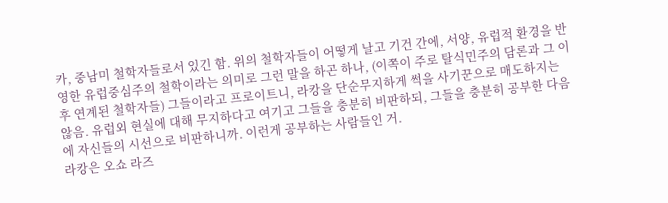카, 중남미 철학자들로서 있긴 함. 위의 철학자들이 어떻게 날고 기건 간에, 서양, 유럽적 환경을 반영한 유럽중심주의 철학이라는 의미로 그런 말을 하곤 하나, (이쪽이 주로 탈식민주의 담론과 그 이후 연계된 철학자들) 그들이라고 프로이트니, 라캉을 단순무지하게 썩을 사기꾼으로 매도하지는 않음. 유럽외 현실에 대해 무지하다고 여기고 그들을 충분히 비판하되, 그들을 충분히 공부한 다음에 자신들의 시선으로 비판하니까. 이런게 공부하는 사람들인 거.
라캉은 오쇼 라즈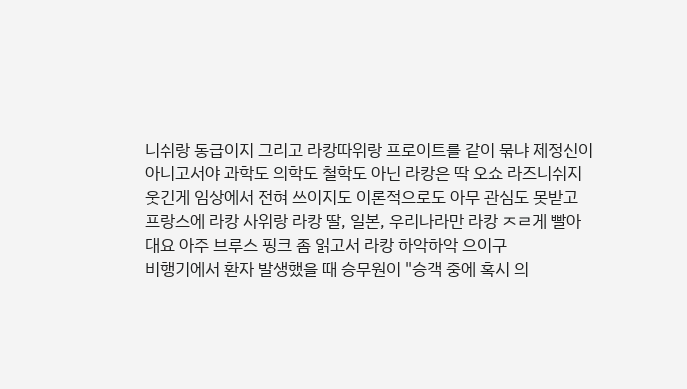니쉬랑 동급이지 그리고 라캉따위랑 프로이트를 같이 묶냐 제정신이 아니고서야 과학도 의학도 철학도 아닌 라캉은 딱 오쇼 라즈니쉬지
웃긴게 임상에서 전혀 쓰이지도 이론적으로도 아무 관심도 못받고 프랑스에 라캉 사위랑 라캉 딸, 일본, 우리나라만 라캉 ㅈㄹ게 빨아대요 아주 브루스 핑크 좀 읽고서 라캉 하악하악 으이구
비행기에서 환자 발생했을 때 승무원이 "승객 중에 혹시 의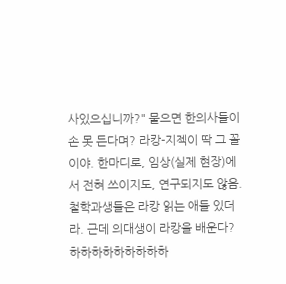사있으십니까?" 물으면 한의사들이 손 못 든다며? 라캉-지젝이 딱 그 꼴이야. 한마디로, 임상(실제 현장)에서 전혀 쓰이지도, 연구되지도 않음. 철학과생들은 라캉 읽는 애들 있더라. 근데 의대생이 라캉을 배운다? 하하하하하하하하하